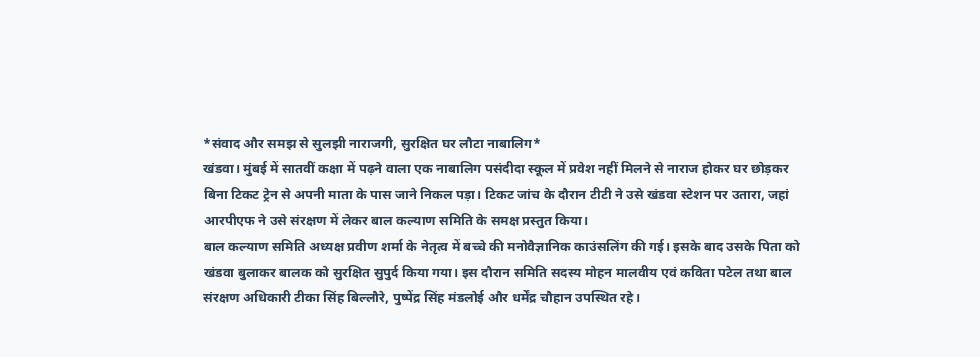*संवाद और समझ से सुलझी नाराजगी, सुरक्षित घर लौटा नाबालिग*
खंडवा। मुंबई में सातवीं कक्षा में पढ़ने वाला एक नाबालिग पसंदीदा स्कूल में प्रवेश नहीं मिलने से नाराज होकर घर छोड़कर बिना टिकट ट्रेन से अपनी माता के पास जाने निकल पड़ा। टिकट जांच के दौरान टीटी ने उसे खंडवा स्टेशन पर उतारा, जहां आरपीएफ ने उसे संरक्षण में लेकर बाल कल्याण समिति के समक्ष प्रस्तुत किया।
बाल कल्याण समिति अध्यक्ष प्रवीण शर्मा के नेतृत्व में बच्चे की मनोवैज्ञानिक काउंसलिंग की गई। इसके बाद उसके पिता को खंडवा बुलाकर बालक को सुरक्षित सुपुर्द किया गया। इस दौरान समिति सदस्य मोहन मालवीय एवं कविता पटेल तथा बाल संरक्षण अधिकारी टीका सिंह बिल्लौरे, पुष्पेंद्र सिंह मंडलोई और धर्मेंद्र चौहान उपस्थित रहे।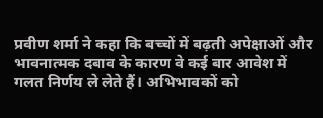प्रवीण शर्मा ने कहा कि बच्चों में बढ़ती अपेक्षाओं और भावनात्मक दबाव के कारण वे कई बार आवेश में गलत निर्णय ले लेते हैं। अभिभावकों को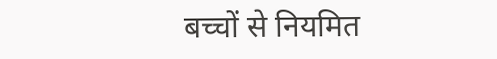बच्चों से नियमित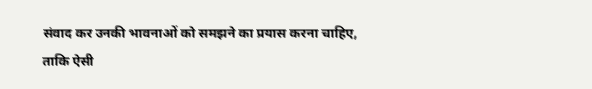संवाद कर उनकी भावनाओं को समझने का प्रयास करना चाहिए, ताकि ऐसी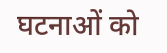घटनाओं को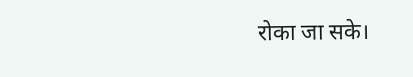रोका जा सके।